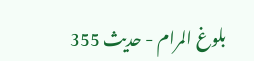بلوغ المرام - حدیث 355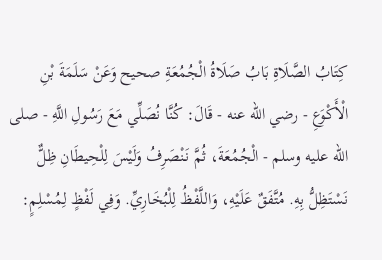كِتَابُ الصَّلَاةِ بَابُ صَلَاةُ الْجُمُعَةِ صحيح وَعَنْ سَلَمَةَ بْنِ الْأَكْوَعِ - رضي الله عنه - قَالَ: كُنَّا نُصَلِّي مَعَ رَسُولِ اللَّهِ - صلى الله عليه وسلم - الْجُمُعَةَ، ثُمَّ نَنْصَرِفُ وَلَيْسَ لِلْحِيطَانِ ظِلٌّ نَسْتَظِلُّ بِهِ. مُتَّفَقٌ عَلَيْهِ، وَاللَّفْظُ لِلْبُخَارِيِّ. وَفِي لَفْظٍ لِمُسْلِمٍ: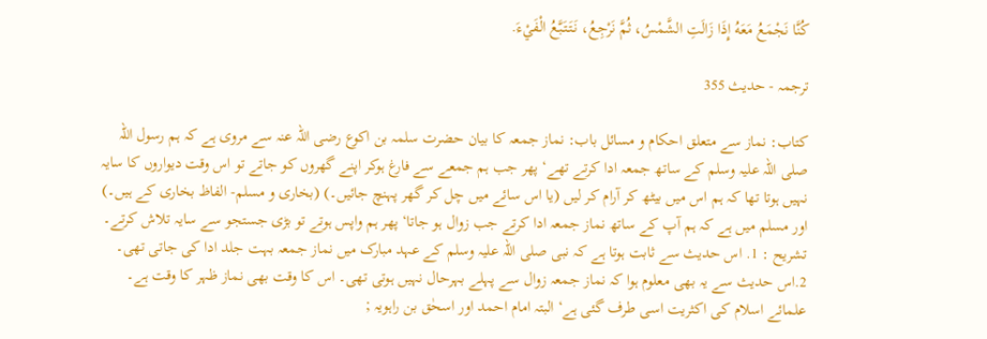كُنَّا نَجْمَعُ مَعَهُ إِذَا زَالَتِ الشَّمْسُ، ثُمَّ نَرْجِعُ، نَتَتَبَّعُ الْفَيْءَ.

ترجمہ - حدیث 355

کتاب: نماز سے متعلق احکام و مسائل باب: نماز جمعہ کا بیان حضرت سلمہ بن اکوع رضی اللہ عنہ سے مروی ہے کہ ہم رسول اللہ صلی اللہ علیہ وسلم کے ساتھ جمعہ ادا کرتے تھے‘ پھر جب ہم جمعے سے فارغ ہوکر اپنے گھروں کو جاتے تو اس وقت دیواروں کا سایہ نہیں ہوتا تھا کہ ہم اس میں بیٹھ کر آرام کر لیں (یا اس سائے میں چل کر گھر پہنچ جائیں۔) (بخاری و مسلم- الفاظ بخاری کے ہیں۔) اور مسلم میں ہے کہ ہم آپ کے ساتھ نماز جمعہ ادا کرتے جب زوال ہو جاتا‘ پھر ہم واپس ہوتے تو بڑی جستجو سے سایہ تلاش کرتے۔
تشریح : 1. اس حدیث سے ثابت ہوتا ہے کہ نبی صلی اللہ علیہ وسلم کے عہد مبارک میں نماز جمعہ بہت جلد ادا کی جاتی تھی۔ 2.اس حدیث سے یہ بھی معلوم ہوا کہ نماز جمعہ زوال سے پہلے بہرحال نہیں ہوتی تھی۔ اس کا وقت بھی نماز ظہر کا وقت ہے۔ علمائے اسلام کی اکثریت اسی طرف گئی ہے‘ البتہ امام احمد اور اسحٰق بن راہویہ ;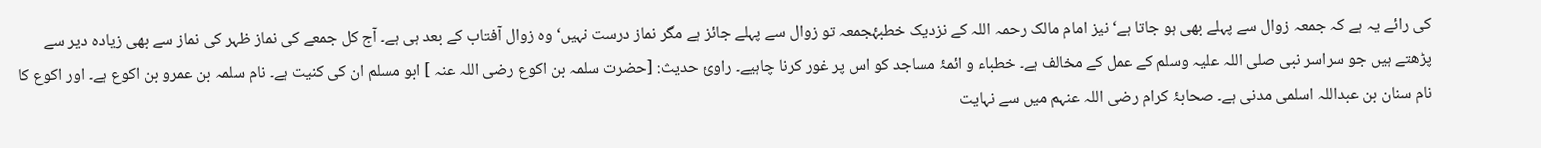کی رائے یہ ہے کہ جمعہ زوال سے پہلے بھی ہو جاتا ہے‘ نیز امام مالک رحمہ اللہ کے نزدیک خطبۂجمعہ تو زوال سے پہلے جائز ہے مگر نماز درست نہیں‘ وہ زوال آفتاب کے بعد ہی ہے۔ آج کل جمعے کی نماز ظہر کی نماز سے بھی زیادہ دیر سے پڑھتے ہیں جو سراسر نبی صلی اللہ علیہ وسلم کے عمل کے مخالف ہے۔ خطباء و ائمۂ مساجد کو اس پر غور کرنا چاہیے۔ راوئ حدیث: [حضرت سلمہ بن اکوع رضی اللہ عنہ ] ابو مسلم ان کی کنیت ہے۔ نام سلمہ بن عمرو بن اکوع ہے۔ اور اکوع کا نام سنان بن عبداللہ اسلمی مدنی ہے۔ صحابۂ کرام رضی اللہ عنہم میں سے نہایت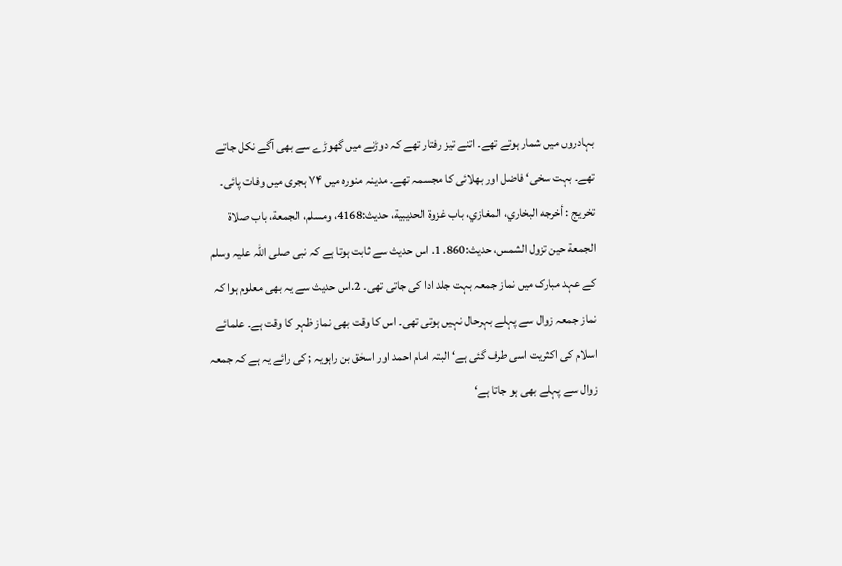بہادروں میں شمار ہوتے تھے۔ اتنے تیز رفتار تھے کہ دوڑنے میں گھوڑے سے بھی آگے نکل جاتے تھے۔ بہت سخی‘ فاضل اور بھلائی کا مجسمہ تھے۔ مدینہ منورہ میں ۷۴ ہجری میں وفات پائی۔
تخریج : أخرجه البخاري، المغازي، باب غزوة الحديبية، حديث:4168، ومسلم، الجمعة، باب صلاة الجمعة حين تزول الشمس، حديث:860. 1. اس حدیث سے ثابت ہوتا ہے کہ نبی صلی اللہ علیہ وسلم کے عہد مبارک میں نماز جمعہ بہت جلد ادا کی جاتی تھی۔ 2.اس حدیث سے یہ بھی معلوم ہوا کہ نماز جمعہ زوال سے پہلے بہرحال نہیں ہوتی تھی۔ اس کا وقت بھی نماز ظہر کا وقت ہے۔ علمائے اسلام کی اکثریت اسی طرف گئی ہے‘ البتہ امام احمد اور اسحٰق بن راہویہ ; کی رائے یہ ہے کہ جمعہ زوال سے پہلے بھی ہو جاتا ہے‘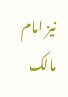نیز امام مالک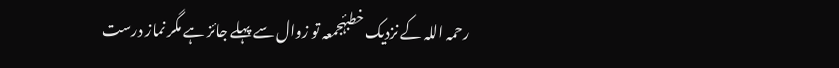رحمہ اللہ کے نزدیک خطبۂجمعہ تو زوال سے پہلے جائز ہے مگر نماز درست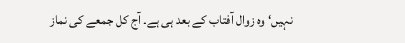نہیں‘ وہ زوال آفتاب کے بعد ہی ہے۔ آج کل جمعے کی نماز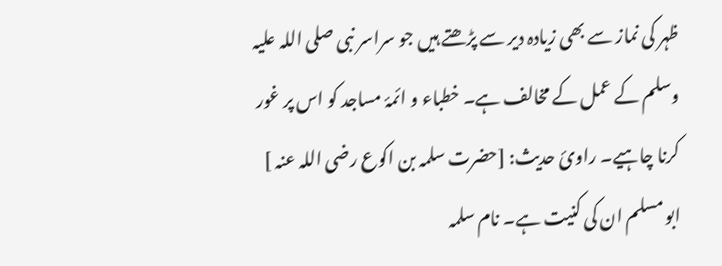ظہر کی نماز سے بھی زیادہ دیر سے پڑھتے ہیں جو سراسر نبی صلی اللہ علیہ وسلم کے عمل کے مخالف ہے۔ خطباء و ائمۂ مساجد کو اس پر غور کرنا چاہیے۔ راوئ حدیث: [حضرت سلمہ بن اکوع رضی اللہ عنہ ] ابو مسلم ان کی کنیت ہے۔ نام سلمہ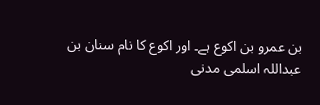بن عمرو بن اکوع ہے۔ اور اکوع کا نام سنان بن عبداللہ اسلمی مدنی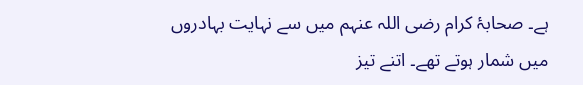ہے۔ صحابۂ کرام رضی اللہ عنہم میں سے نہایت بہادروں میں شمار ہوتے تھے۔ اتنے تیز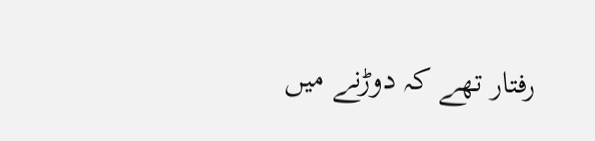رفتار تھے کہ دوڑنے میں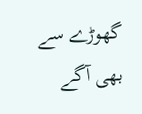گھوڑے سے بھی آگے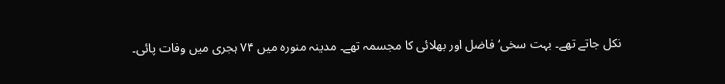نکل جاتے تھے۔ بہت سخی‘ فاضل اور بھلائی کا مجسمہ تھے۔ مدینہ منورہ میں ۷۴ ہجری میں وفات پائی۔